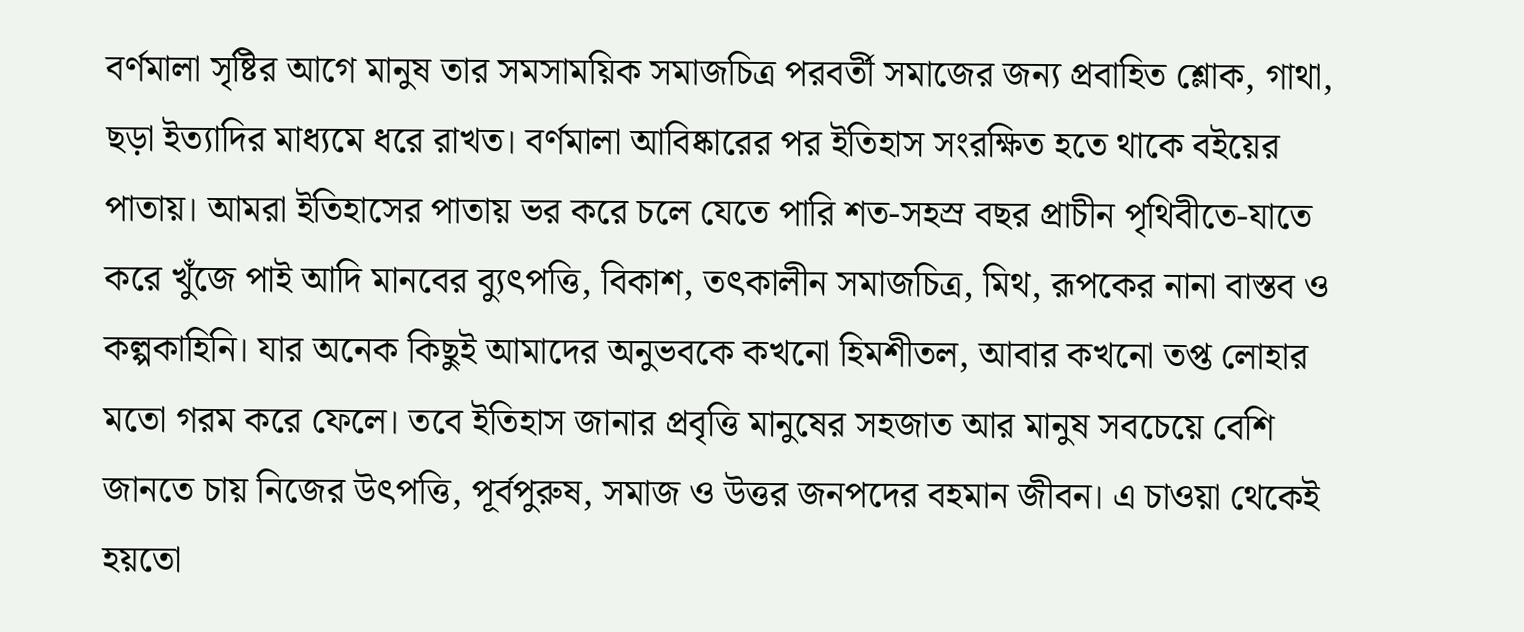বর্ণমালা সৃষ্টির আগে মানুষ তার সমসাময়িক সমাজচিত্র পরবর্তী সমাজের জন্য প্রবাহিত শ্লোক, গাথা, ছড়া ইত্যাদির মাধ্যমে ধরে রাখত। বর্ণমালা আবিষ্কারের পর ইতিহাস সংরক্ষিত হতে থাকে বইয়ের পাতায়। আমরা ইতিহাসের পাতায় ভর করে চলে যেতে পারি শত-সহস্র বছর প্রাচীন পৃথিবীতে-যাতে করে খুঁজে পাই আদি মানবের ব্যুৎপত্তি, বিকাশ, তৎকালীন সমাজচিত্র, মিথ, রূপকের নানা বাস্তব ও কল্পকাহিনি। যার অনেক কিছুই আমাদের অনুভবকে কখনো হিমশীতল, আবার কখনো তপ্ত লোহার মতো গরম করে ফেলে। তবে ইতিহাস জানার প্রবৃত্তি মানুষের সহজাত আর মানুষ সবচেয়ে বেশি জানতে চায় নিজের উৎপত্তি, পূর্বপুরুষ, সমাজ ও উত্তর জনপদের বহমান জীবন। এ চাওয়া থেকেই হয়তো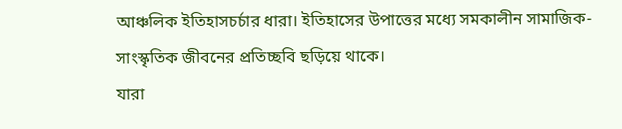আঞ্চলিক ইতিহাসচর্চার ধারা। ইতিহাসের উপাত্তের মধ্যে সমকালীন সামাজিক-সাংস্কৃতিক জীবনের প্রতিচ্ছবি ছড়িয়ে থাকে।
যারা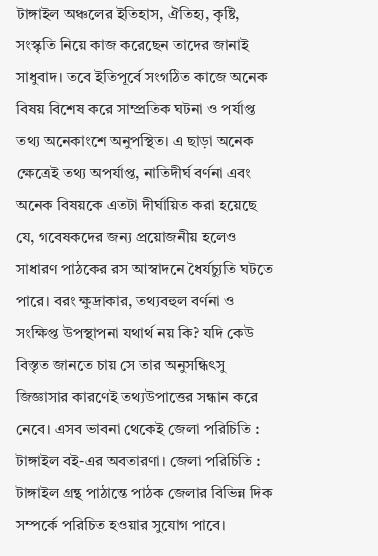টাঙ্গাইল অঞ্চলের ইতিহাস, ঐতিহ্য, কৃষ্টি, সংস্কৃতি নিয়ে কাজ করেছেন তাদের জানাই সাধুবাদ। তবে ইতিপূর্বে সংগঠিত কাজে অনেক বিষয় বিশেষ করে সাম্প্রতিক ঘটনা ও পর্যাপ্ত তথ্য অনেকাংশে অনুপস্থিত। এ ছাড়া অনেক ক্ষেত্রেই তথ্য অপর্যাপ্ত, নাতিদীর্ঘ বর্ণনা এবং অনেক বিষয়কে এতটা দীর্ঘায়িত করা হয়েছে যে, গবেষকদের জন্য প্রয়োজনীয় হলেও সাধারণ পাঠকের রস আস্বাদনে ধৈর্যচ্যুতি ঘটতে পারে। বরং ক্ষুদ্রাকার, তথ্যবহুল বর্ণনা ও সংক্ষিপ্ত উপস্থাপনা যথার্থ নয় কি? যদি কেউ বিস্তৃত জানতে চায় সে তার অনুসন্ধিৎসু জিজ্ঞাসার কারণেই তথ্যউপাত্তের সন্ধান করে নেবে। এসব ভাবনা থেকেই জেলা পরিচিতি : টাঙ্গাইল বই-এর অবতারণা। জেলা পরিচিতি : টাঙ্গাইল গ্রন্থ পাঠান্তে পাঠক জেলার বিভিন্ন দিক সম্পর্কে পরিচিত হওয়ার সুযোগ পাবে।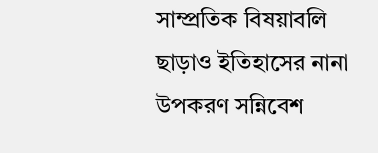সাম্প্রতিক বিষয়াবলি ছাড়াও ইতিহাসের নানা উপকরণ সন্নিবেশ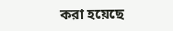করা হয়েছে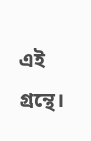এই গ্রন্থে।